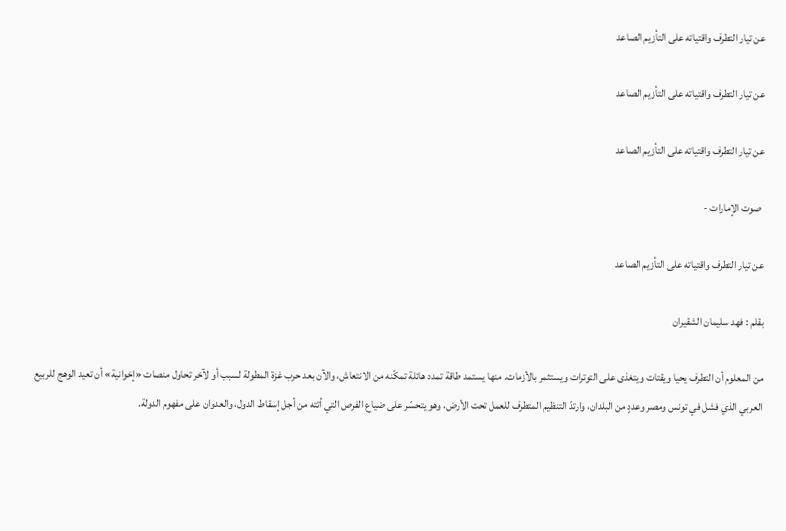عن تيار التطرف واقتياته على التأزيم الصاعد

عن تيار التطرف واقتياته على التأزيم الصاعد

عن تيار التطرف واقتياته على التأزيم الصاعد

 صوت الإمارات -

عن تيار التطرف واقتياته على التأزيم الصاعد

بقلم : فهد سليمان الشقيران

من المعلوم أن التطرف يحيا ويقتات ويتغذى على التوترات ويستثمر بالأزمات. منها يستمد طاقة تمدد هائلة تمكّنه من الانتعاش، والآن بعد حرب غزة المطولة لسبب أو لآخر تحاول منصات «إخوانية» أن تعيد الوهج للربيع العربي الذي فشل في تونس ومصر وعددٍ من البلدان، وارتدّ التنظيم المتطرف للعمل تحت الأرض، وهو يتحسّر على ضياع الفرص التي أتته من أجل إسقاط الدول، والعدوان على مفهوم الدولة.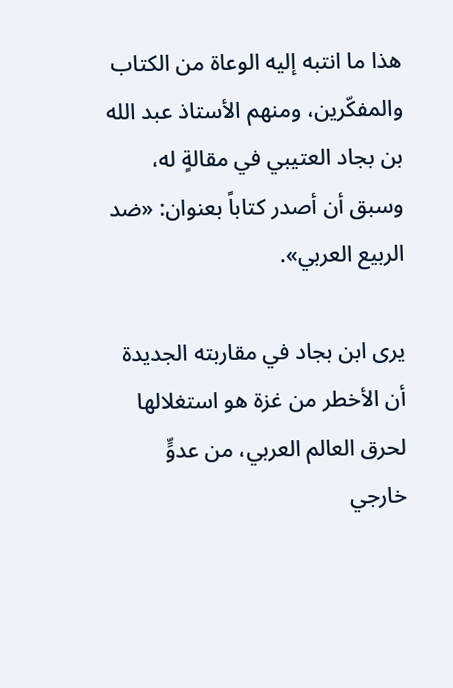هذا ما انتبه إليه الوعاة من الكتاب والمفكّرين، ومنهم الأستاذ عبد الله بن بجاد العتيبي في مقالةٍ له، وسبق أن أصدر كتاباً بعنوان: «ضد الربيع العربي».

يرى ابن بجاد في مقاربته الجديدة أن الأخطر من غزة هو استغلالها لحرق العالم العربي، من عدوٍّ خارجي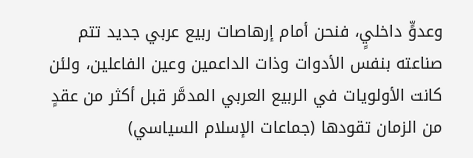وعدوٍّ داخليٍ، فنحن أمام إرهاصات ربيع عربي جديد تتم صناعته بنفس الأدوات وذات الداعمين وعين الفاعلين، ولئن كانت الأولويات في الربيع العربي المدمَّر قبل أكثر من عقدٍ من الزمان تقودها (جماعات الإسلام السياسي)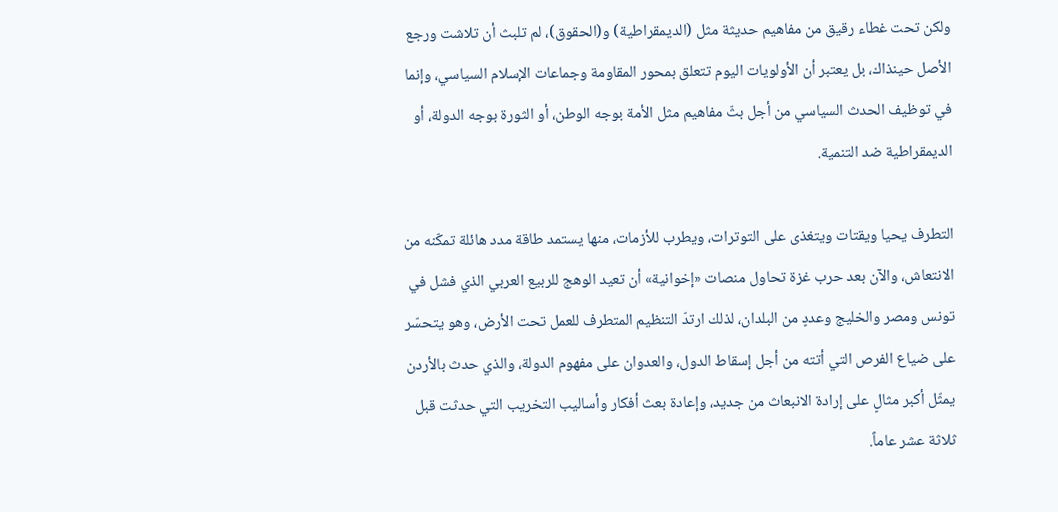ولكن تحت غطاء رقيق من مفاهيم حديثة مثل (الديمقراطية) و(الحقوق)، لم تلبث أن تلاشت ورجع الأصل حينذاك، بل يعتبر أن الأولويات اليوم تتعلق بمحور المقاومة وجماعات الإسلام السياسي، وإنما في توظيف الحدث السياسي من أجل بثّ مفاهيم مثل الأمة بوجه الوطن، أو الثورة بوجه الدولة، أو الديمقراطية ضد التنمية.

التطرف يحيا ويقتات ويتغذى على التوترات، ويطرب للأزمات، منها يستمد طاقة مدد هائلة تمكّنه من الانتعاش، والآن بعد حرب غزة تحاول منصات «إخوانية» أن تعيد الوهج للربيع العربي الذي فشل في تونس ومصر والخليج وعددٍ من البلدان، لذلك ارتدّ التنظيم المتطرف للعمل تحت الأرض، وهو يتحسّر على ضياع الفرص التي أتته من أجل إسقاط الدول، والعدوان على مفهوم الدولة، والذي حدث بالأردن يمثّل أكبر مثالٍ على إرادة الانبعاث من جديد، وإعادة بعث أفكار وأساليب التخريب التي حدثت قبل ثلاثة عشر عاماً.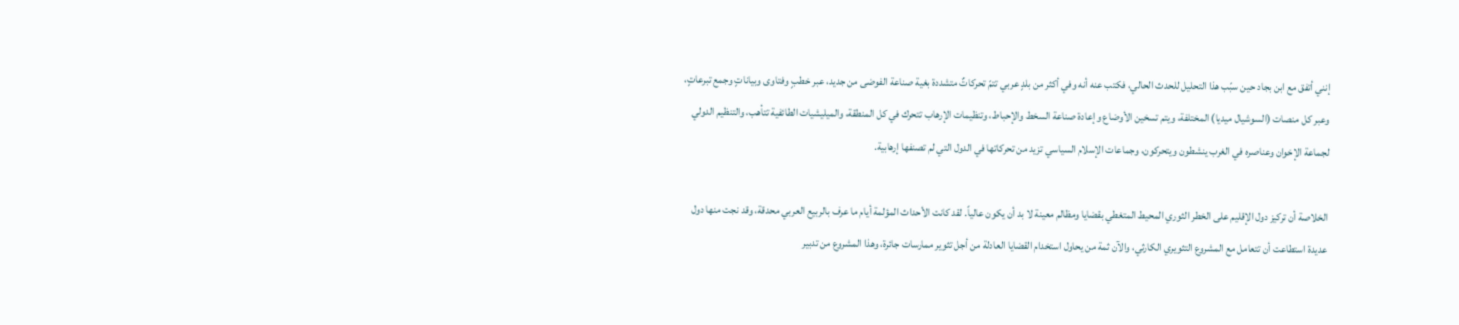إنني أتفق مع ابن بجاد حين سبّب هذا التحليل للحدث الحالي، فكتب عنه أنه وفي أكثر من بلدٍ عربي تتمّ تحركاتٌ متشددة بغية صناعة الفوضى من جديد، عبر خطبٍ وفتاوى وبياناتٍ وجمع تبرعاتٍ، وعبر كل منصات (السوشيال ميديا) المختلفة، ويتم تسخين الأوضاع وإعادة صناعة السخط والإحباط، وتنظيمات الإرهاب تتحرك في كل المنطقة، والميليشيات الطائفية تتأهب، والتنظيم الدولي لجماعة الإخوان وعناصره في الغرب ينشطون ويتحركون، وجماعات الإسلام السياسي تزيد من تحركاتها في الدول التي لم تصنفها إرهابية.

الخلاصة أن تركيز دول الإقليم على الخطر الثوري المحيط المتغطي بقضايا ومظالم معينة لا بد أن يكون عالياً. لقد كانت الأحداث المؤلمة أيام ما عرف بالربيع العربي محدقة، وقد نجت منها دول عديدة استطاعت أن تتعامل مع المشروع التثويري الكارثي، والآن ثمة من يحاول استخدام القضايا العادلة من أجل تثوير ممارسات جائرة، وهذا المشروع من تدبير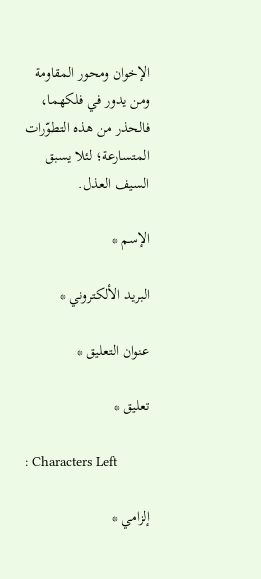الإخوان ومحور المقاومة ومن يدور في فلكهما، فالحذر من هذه التطوّرات المتسارعة؛ لئلا يسبق السيف العذل.

الإسم *

البريد الألكتروني *

عنوان التعليق *

تعليق *

: Characters Left

إلزامي *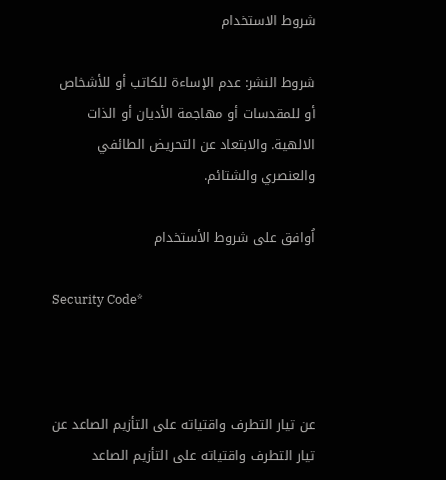شروط الاستخدام

شروط النشر: عدم الإساءة للكاتب أو للأشخاص أو للمقدسات أو مهاجمة الأديان أو الذات الالهية. والابتعاد عن التحريض الطائفي والعنصري والشتائم.

اُوافق على شروط الأستخدام

Security Code*



عن تيار التطرف واقتياته على التأزيم الصاعد عن تيار التطرف واقتياته على التأزيم الصاعد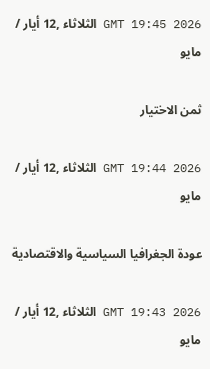GMT 19:45 2026 الثلاثاء ,12 أيار / مايو

ثمن الاختيار

GMT 19:44 2026 الثلاثاء ,12 أيار / مايو

عودة الجغرافيا السياسية والاقتصادية

GMT 19:43 2026 الثلاثاء ,12 أيار / مايو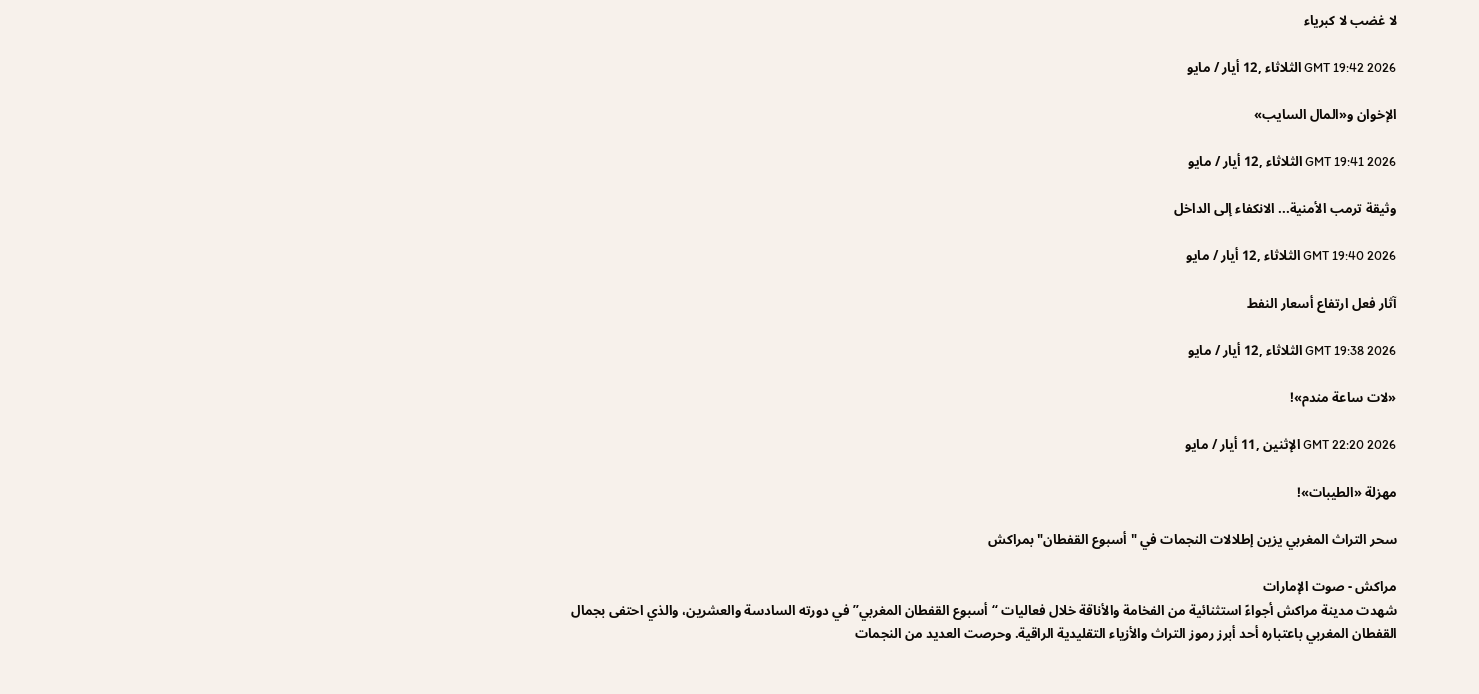لا غضب لا كبرياء

GMT 19:42 2026 الثلاثاء ,12 أيار / مايو

الإخوان و«المال السايب»

GMT 19:41 2026 الثلاثاء ,12 أيار / مايو

وثيقة ترمب الأمنية... الانكفاء إلى الداخل

GMT 19:40 2026 الثلاثاء ,12 أيار / مايو

آثار فعل ارتفاع أسعار النفط

GMT 19:38 2026 الثلاثاء ,12 أيار / مايو

«لات ساعة مندم»!

GMT 22:20 2026 الإثنين ,11 أيار / مايو

مهزلة «الطيبات»!

سحر التراث المغربي يزين إطلالات النجمات في "أسبوع القفطان" بمراكش

مراكش - صوت الإمارات
شهدت مدينة مراكش أجواءً استثنائية من الفخامة والأناقة خلال فعاليات “أسبوع القفطان المغربي” في دورته السادسة والعشرين، والذي احتفى بجمال القفطان المغربي باعتباره أحد أبرز رموز التراث والأزياء التقليدية الراقية. وحرصت العديد من النجمات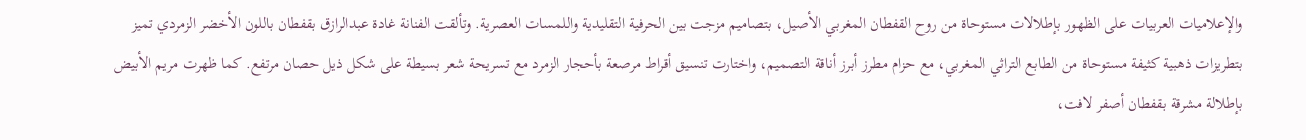والإعلاميات العربيات على الظهور بإطلالات مستوحاة من روح القفطان المغربي الأصيل، بتصاميم مزجت بين الحرفية التقليدية واللمسات العصرية. وتألقت الفنانة غادة عبدالرازق بقفطان باللون الأخضر الزمردي تميز بتطريزات ذهبية كثيفة مستوحاة من الطابع التراثي المغربي، مع حزام مطرز أبرز أناقة التصميم، واختارت تنسيق أقراط مرصعة بأحجار الزمرد مع تسريحة شعر بسيطة على شكل ذيل حصان مرتفع. كما ظهرت مريم الأبيض بإطلالة مشرقة بقفطان أصفر لافت،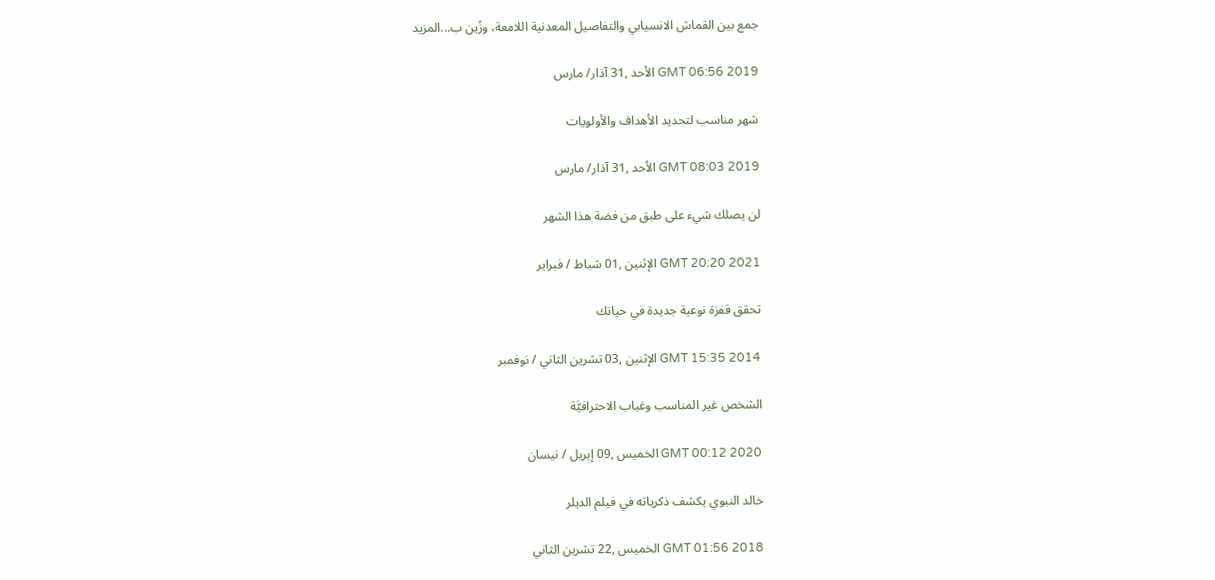جمع بين القماش الانسيابي والتفاصيل المعدنية اللامعة، وزُين ب...المزيد

GMT 06:56 2019 الأحد ,31 آذار/ مارس

شهر مناسب لتحديد الأهداف والأولويات

GMT 08:03 2019 الأحد ,31 آذار/ مارس

لن يصلك شيء على طبق من فضة هذا الشهر

GMT 20:20 2021 الإثنين ,01 شباط / فبراير

تحقق قفزة نوعية جديدة في حياتك

GMT 15:35 2014 الإثنين ,03 تشرين الثاني / نوفمبر

الشخص غير المناسب وغياب الاحترافيَّة

GMT 00:12 2020 الخميس ,09 إبريل / نيسان

خالد النبوي يكشف ذكرياته في فيلم الديلر

GMT 01:56 2018 الخميس ,22 تشرين الثاني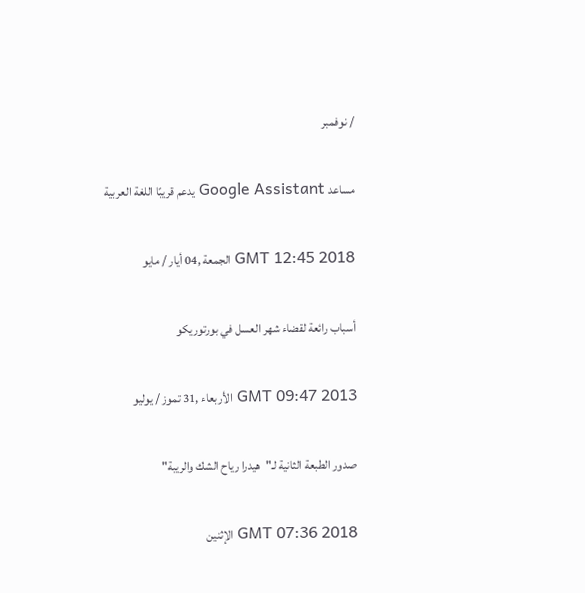/ نوفمبر

مساعد Google Assistant يدعم قريبًا اللغة العربية

GMT 12:45 2018 الجمعة ,04 أيار / مايو

أسباب رائعة لقضاء شهر العسل في بورتوريكو

GMT 09:47 2013 الأربعاء ,31 تموز / يوليو

صدور الطبعة الثانية لـ"هيدرا رياح الشك والريبة"

GMT 07:36 2018 الإثنين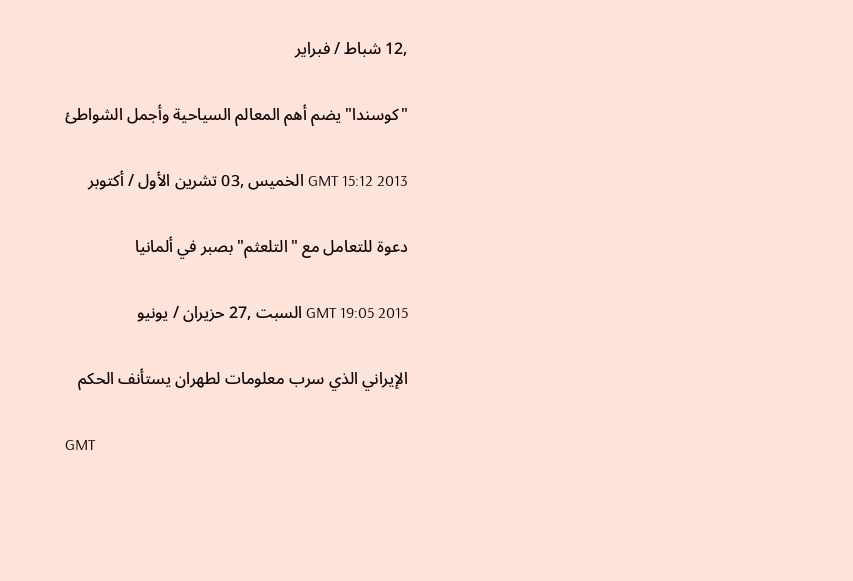,12 شباط / فبراير

"كوسندا" يضم أهم المعالم السياحية وأجمل الشواطئ

GMT 15:12 2013 الخميس ,03 تشرين الأول / أكتوبر

دعوة للتعامل مع "التلعثم" بصبر في ألمانيا

GMT 19:05 2015 السبت ,27 حزيران / يونيو

الإيراني الذي سرب معلومات لطهران يستأنف الحكم

GMT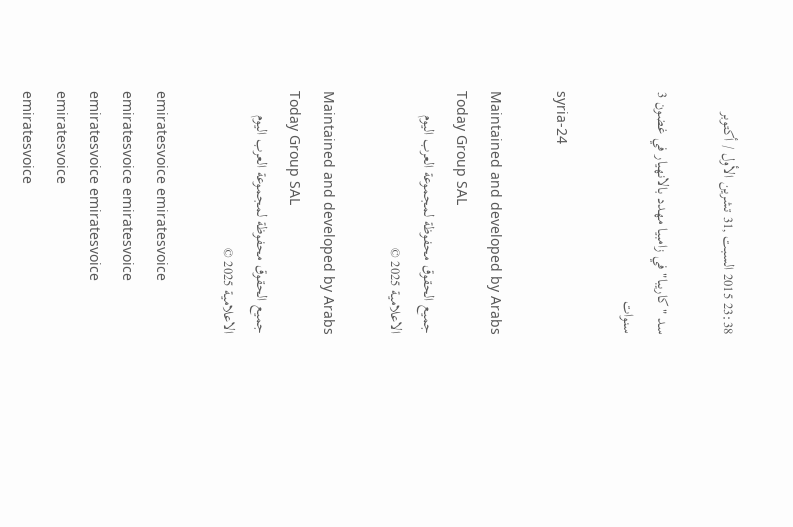23:38 2015 السبت ,31 تشرين الأول / أكتوبر

سد "كاريبا" في زامبيا مهدد بالانهيار في غضون 3 سنوات

syria-24

Maintained and developed by Arabs Today Group SAL
جميع الحقوق محفوظة لمجموعة العرب اليوم الاعلامية 2025 ©

Maintained and developed by Arabs Today Group SAL
جميع الحقوق محفوظة لمجموعة العرب اليوم الاعلامية 2025 ©

emiratesvoice emiratesvoice emiratesvoice emiratesvoice
emiratesvoice emiratesvoice emiratesvoice
emiratesvoice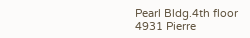Pearl Bldg.4th floor
4931 Pierre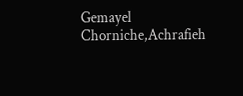Gemayel Chorniche,Achrafieh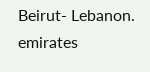Beirut- Lebanon.
emirates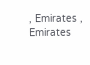, Emirates , Emirates